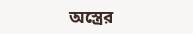অস্ত্রের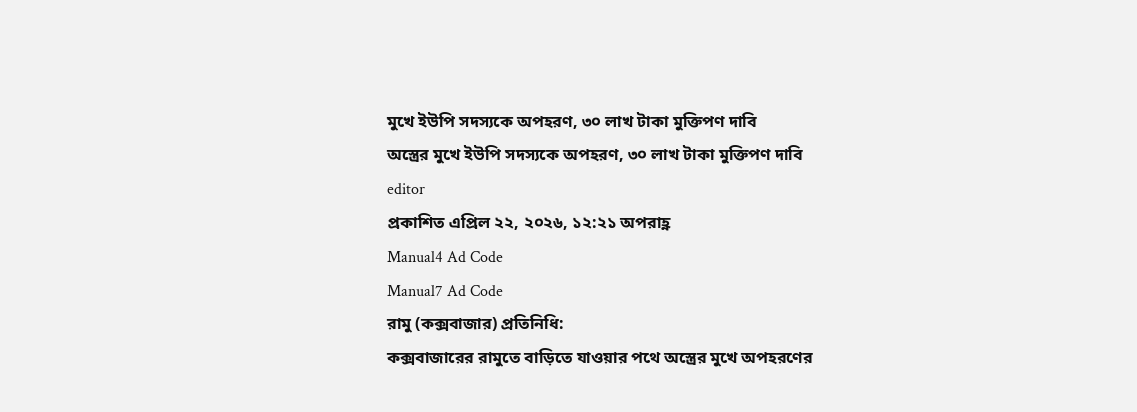মুখে ইউপি সদস্যকে অপহরণ, ৩০ লাখ টাকা মুক্তিপণ দাবি
অস্ত্রের মুখে ইউপি সদস্যকে অপহরণ, ৩০ লাখ টাকা মুক্তিপণ দাবি
editor
প্রকাশিত এপ্রিল ২২, ২০২৬, ১২:২১ অপরাহ্ণ
Manual4 Ad Code
Manual7 Ad Code
রামু (কক্সবাজার) প্রতিনিধি:
কক্সবাজারের রামুতে বাড়িতে যাওয়ার পথে অস্ত্রের মুখে অপহরণের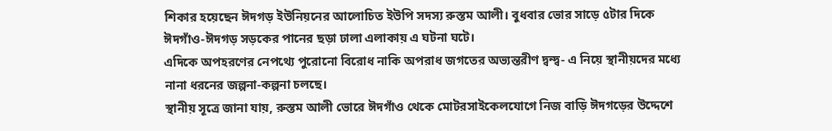শিকার হয়েছেন ঈদগড় ইউনিয়নের আলোচিত ইউপি সদস্য রুস্তম আলী। বুধবার ভোর সাড়ে ৫টার দিকে ঈদগাঁও-ঈদগড় সড়কের পানের ছড়া ঢালা এলাকায় এ ঘটনা ঘটে।
এদিকে অপহরণের নেপথ্যে পুরোনো বিরোধ নাকি অপরাধ জগতের অভ্যন্তরীণ দ্বন্দ্ব- এ নিয়ে স্থানীয়দের মধ্যে নানা ধরনের জল্পনা-কল্পনা চলছে।
স্থানীয় সূত্রে জানা যায়, রুস্তম আলী ভোরে ঈদগাঁও থেকে মোটরসাইকেলযোগে নিজ বাড়ি ঈদগড়ের উদ্দেশে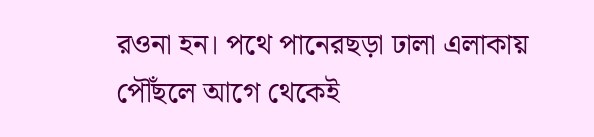রওনা হন। পথে পানেরছড়া ঢালা এলাকায় পৌঁছলে আগে থেকেই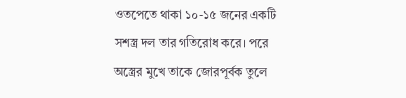ওতপেতে থাকা ১০-১৫ জনের একটি সশস্ত্র দল তার গতিরোধ করে। পরে অস্ত্রের মুখে তাকে জোরপূর্বক তুলে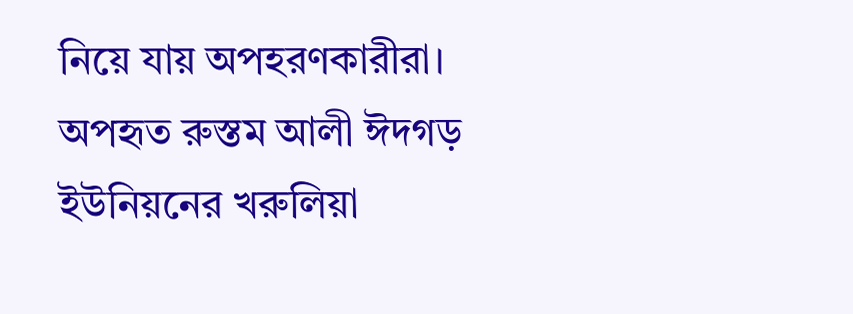নিয়ে যায় অপহরণকারীরা।
অপহৃত রুস্তম আলী ঈদগড় ইউনিয়নের খরুলিয়া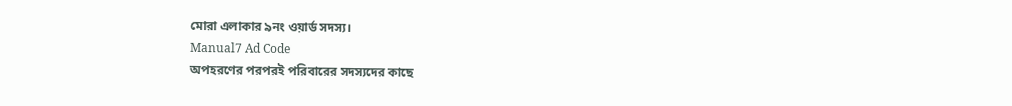মোরা এলাকার ৯নং ওয়ার্ড সদস্য।
Manual7 Ad Code
অপহরণের পরপরই পরিবারের সদস্যদের কাছে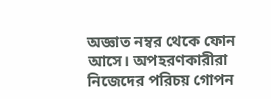অজ্ঞাত নম্বর থেকে ফোন আসে। অপহরণকারীরা নিজেদের পরিচয় গোপন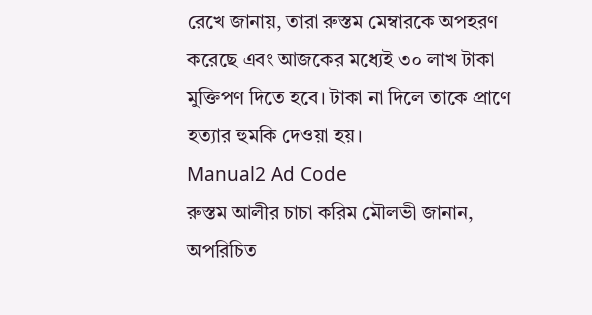রেখে জানায়, তারা রুস্তম মেম্বারকে অপহরণ করেছে এবং আজকের মধ্যেই ৩০ লাখ টাকা মুক্তিপণ দিতে হবে। টাকা না দিলে তাকে প্রাণে হত্যার হুমকি দেওয়া হয়।
Manual2 Ad Code
রুস্তম আলীর চাচা করিম মৌলভী জানান, অপরিচিত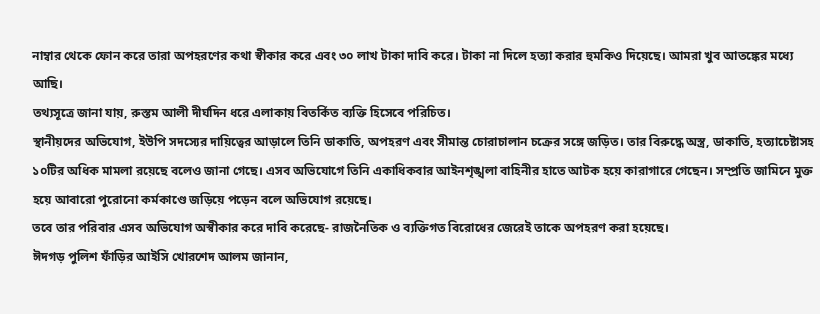নাম্বার থেকে ফোন করে তারা অপহরণের কথা স্বীকার করে এবং ৩০ লাখ টাকা দাবি করে। টাকা না দিলে হত্যা করার হুমকিও দিয়েছে। আমরা খুব আতঙ্কের মধ্যে আছি।
তথ্যসূত্রে জানা যায়, রুস্তম আলী দীর্ঘদিন ধরে এলাকায় বিতর্কিত ব্যক্তি হিসেবে পরিচিত।
স্থানীয়দের অভিযোগ, ইউপি সদস্যের দায়িত্বের আড়ালে তিনি ডাকাতি, অপহরণ এবং সীমান্ত চোরাচালান চক্রের সঙ্গে জড়িত। তার বিরুদ্ধে অস্ত্র, ডাকাতি, হত্যাচেষ্টাসহ ১০টির অধিক মামলা রয়েছে বলেও জানা গেছে। এসব অভিযোগে তিনি একাধিকবার আইনশৃঙ্খলা বাহিনীর হাতে আটক হয়ে কারাগারে গেছেন। সম্প্রতি জামিনে মুক্ত হয়ে আবারো পুরোনো কর্মকাণ্ডে জড়িয়ে পড়েন বলে অভিযোগ রয়েছে।
তবে তার পরিবার এসব অভিযোগ অস্বীকার করে দাবি করেছে- রাজনৈতিক ও ব্যক্তিগত বিরোধের জেরেই তাকে অপহরণ করা হয়েছে।
ঈদগড় পুলিশ ফাঁড়ির আইসি খোরশেদ আলম জানান,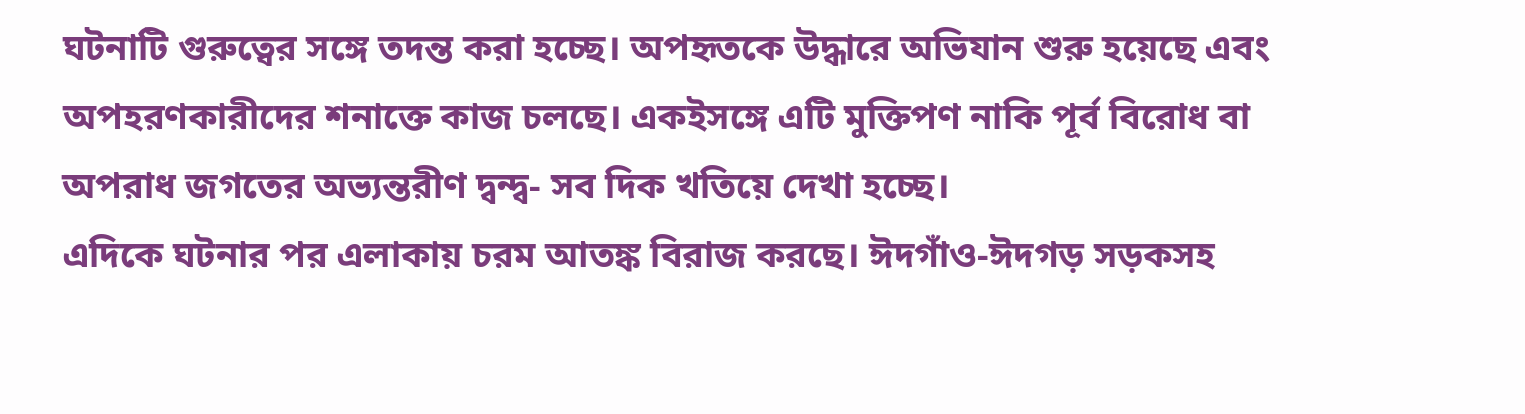ঘটনাটি গুরুত্বের সঙ্গে তদন্ত করা হচ্ছে। অপহৃতকে উদ্ধারে অভিযান শুরু হয়েছে এবং অপহরণকারীদের শনাক্তে কাজ চলছে। একইসঙ্গে এটি মুক্তিপণ নাকি পূর্ব বিরোধ বা অপরাধ জগতের অভ্যন্তরীণ দ্বন্দ্ব- সব দিক খতিয়ে দেখা হচ্ছে।
এদিকে ঘটনার পর এলাকায় চরম আতঙ্ক বিরাজ করছে। ঈদগাঁও-ঈদগড় সড়কসহ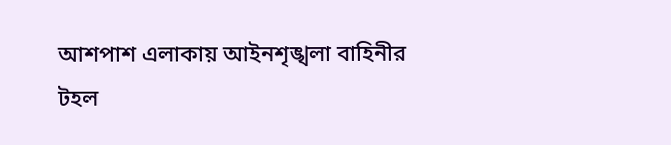আশপাশ এলাকায় আইনশৃঙ্খলা বাহিনীর টহল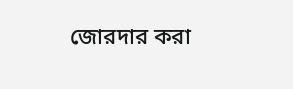জোরদার করা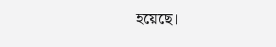হয়েছে।